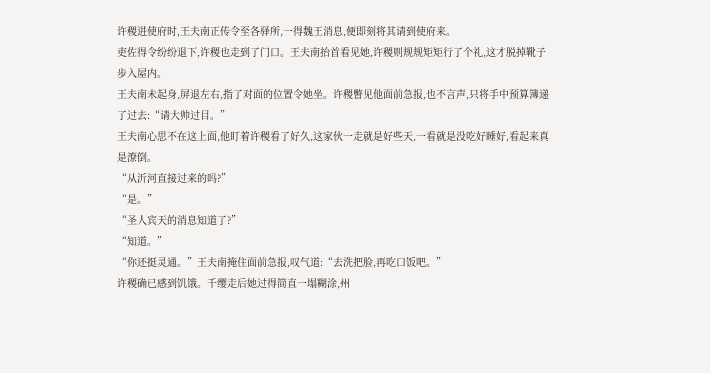许稷进使府时,王夫南正传令至各驿所,一得魏王消息,便即刻将其请到使府来。
吏佐得令纷纷退下,许稷也走到了门口。王夫南抬首看见她,许稷则规规矩矩行了个礼,这才脱掉靴子步入屋内。
王夫南未起身,屏退左右,指了对面的位置令她坐。许稷瞥见他面前急报,也不言声,只将手中预算簿递了过去:“请大帅过目。”
王夫南心思不在这上面,他盯着许稷看了好久,这家伙一走就是好些天,一看就是没吃好睡好,看起来真是潦倒。
“从沂河直接过来的吗?”
“是。”
“圣人宾天的消息知道了?”
“知道。”
“你还挺灵通。”王夫南掩住面前急报,叹气道:“去洗把脸,再吃口饭吧。”
许稷确已感到饥饿。千缨走后她过得简直一塌糊涂,州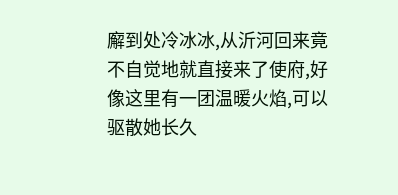廨到处冷冰冰,从沂河回来竟不自觉地就直接来了使府,好像这里有一团温暖火焰,可以驱散她长久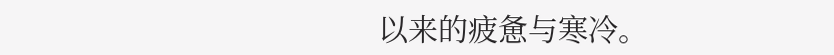以来的疲惫与寒冷。